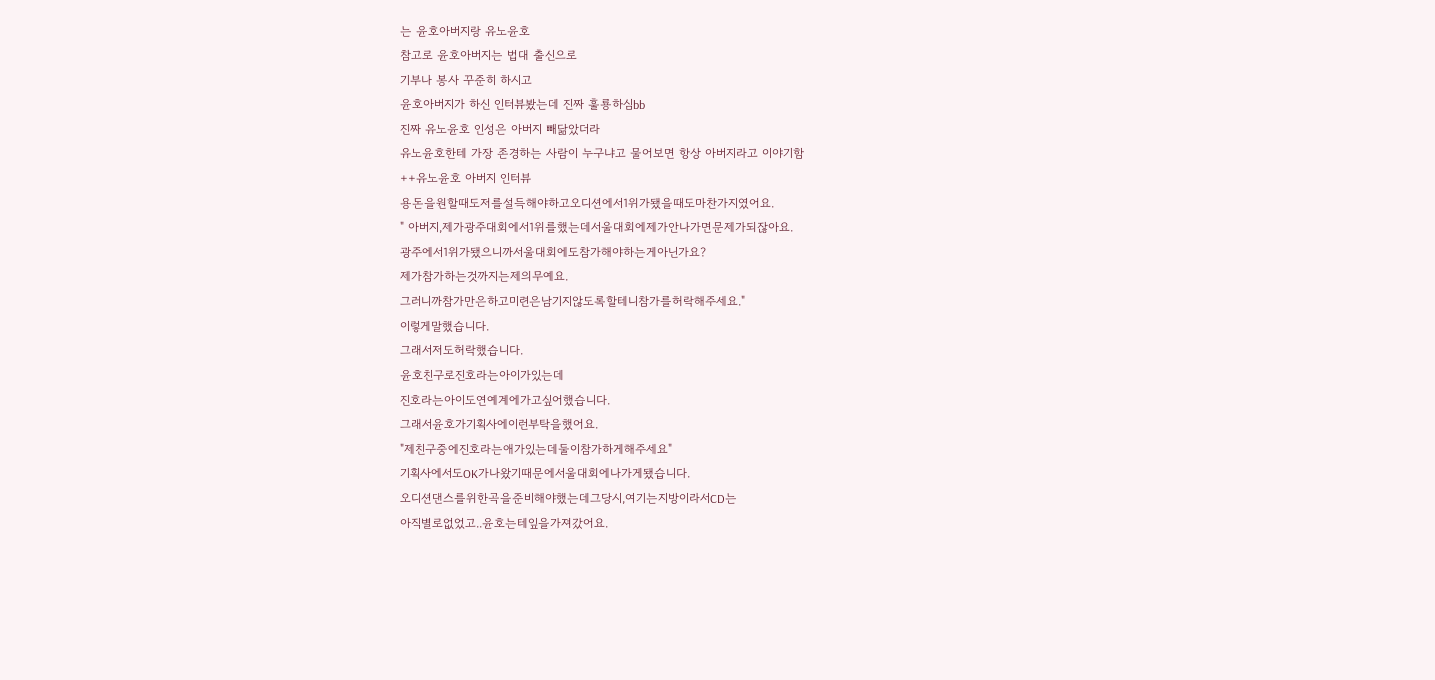는 윤호아버지랑 유노윤호
참고로 윤호아버지는 법대 출신으로
기부나 봉사 꾸준히 하시고
윤호아버지가 하신 인터뷰봤는데 진짜 훌룡하심bb
진짜 유노윤호 인성은 아버지 빼닮았더라
유노윤호한테 가장 존경하는 사람이 누구냐고 물어보면 항상 아버지라고 이야기함
++유노윤호 아버지 인터뷰
용돈을원할때도저를설득해야하고오디션에서1위가됐을때도마찬가지였어요.
" 아버지,제가광주대회에서1위를했는데서울대회에제가안나가면문제가되잖아요.
광주에서1위가됐으니까서울대회에도참가해야하는게아닌가요?
제가참가하는것까지는제의무예요.
그러니까참가만은하고미련은남기지않도록할테니참가를허락해주세요."
이렇게말했습니다.
그래서저도허락했습니다.
윤호친구로진호라는아이가있는데
진호라는아이도연예계에가고싶어했습니다.
그래서윤호가기획사에이런부탁을했어요.
"제친구중에진호라는애가있는데둘이참가하게해주세요"
기획사에서도OK가나왔기때문에서울대회에나가게됐습니다.
오디션댄스를위한곡을준비해야했는데그당시,여기는지방이라서CD는
아직별로없었고..윤호는테잎을가져갔어요.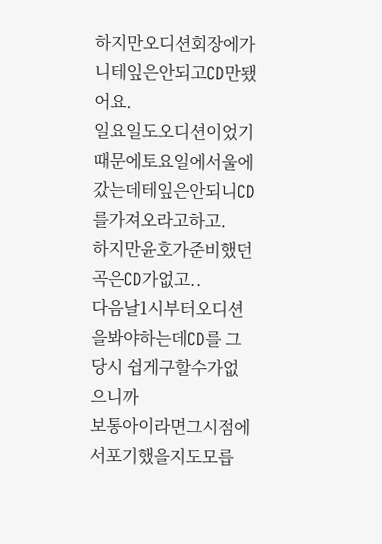하지만오디션회장에가니테잎은안되고CD만됐어요.
일요일도오디션이었기때문에토요일에서울에갔는데테잎은안되니CD를가져오라고하고.
하지만윤호가준비했던곡은CD가없고..
다음날1시부터오디션을봐야하는데CD를 그 당시 쉽게구할수가없으니까
보통아이라면그시점에서포기했을지도모릅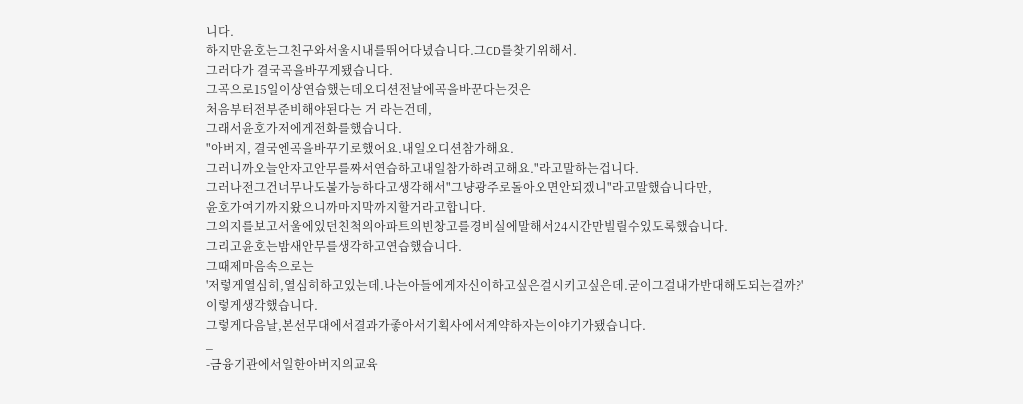니다.
하지만윤호는그친구와서울시내를뛰어다녔습니다.그CD를찾기위해서.
그러다가 결국곡을바꾸게됐습니다.
그곡으로15일이상연습했는데오디션전날에곡을바꾼다는것은
처음부터전부준비해야된다는 거 라는건데,
그래서윤호가저에게전화를했습니다.
"아버지, 결국엔곡을바꾸기로했어요.내일오디션참가해요.
그러니까오늘안자고안무를짜서연습하고내일참가하려고해요."라고말하는겁니다.
그러나전그건너무나도불가능하다고생각해서"그냥광주로돌아오면안되겠니"라고말했습니다만,
윤호가여기까지왔으니까마지막까지할거라고합니다.
그의지를보고서울에있던친척의아파트의빈창고를경비실에말해서24시간만빌릴수있도록했습니다.
그리고윤호는밤새안무를생각하고연습했습니다.
그때제마음속으로는
'저렇게열심히,열심히하고있는데.나는아들에게자신이하고싶은걸시키고싶은데.굳이그걸내가반대해도되는걸까?'
이렇게생각했습니다.
그렇게다음날,본선무대에서결과가좋아서기획사에서계약하자는이야기가됐습니다.
_
-금융기관에서일한아버지의교육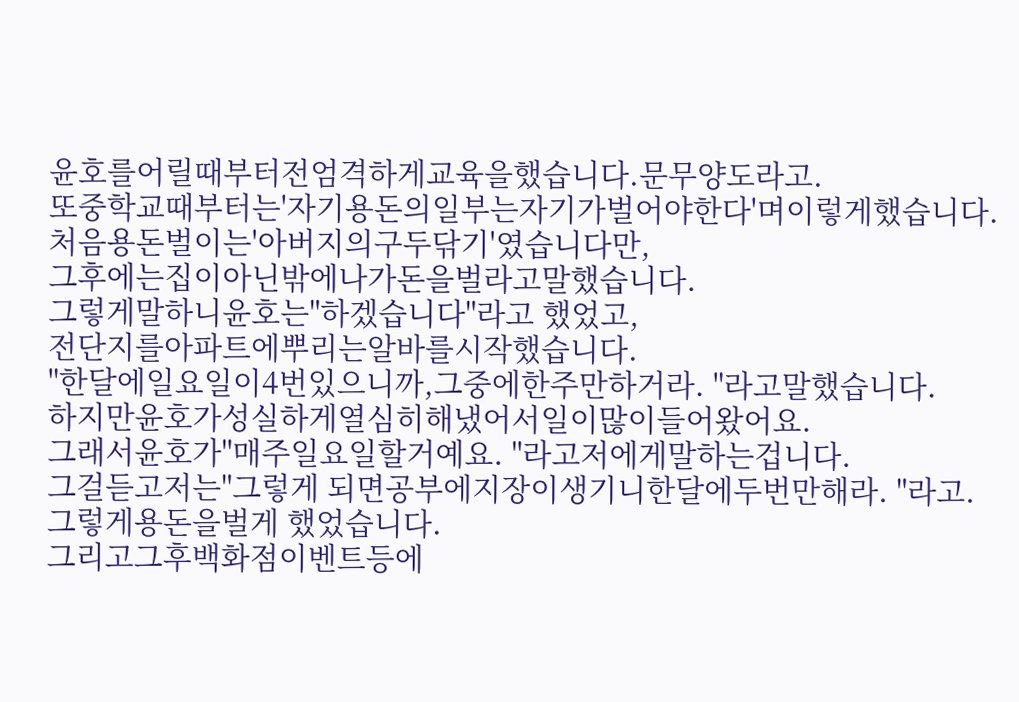윤호를어릴때부터전엄격하게교육을했습니다.문무양도라고.
또중학교때부터는'자기용돈의일부는자기가벌어야한다'며이렇게했습니다.
처음용돈벌이는'아버지의구두닦기'였습니다만,
그후에는집이아닌밖에나가돈을벌라고말했습니다.
그렇게말하니윤호는"하겠습니다"라고 했었고,
전단지를아파트에뿌리는알바를시작했습니다.
"한달에일요일이4번있으니까,그중에한주만하거라. "라고말했습니다.
하지만윤호가성실하게열심히해냈어서일이많이들어왔어요.
그래서윤호가"매주일요일할거예요. "라고저에게말하는겁니다.
그걸듣고저는"그렇게 되면공부에지장이생기니한달에두번만해라. "라고.
그렇게용돈을벌게 했었습니다.
그리고그후백화점이벤트등에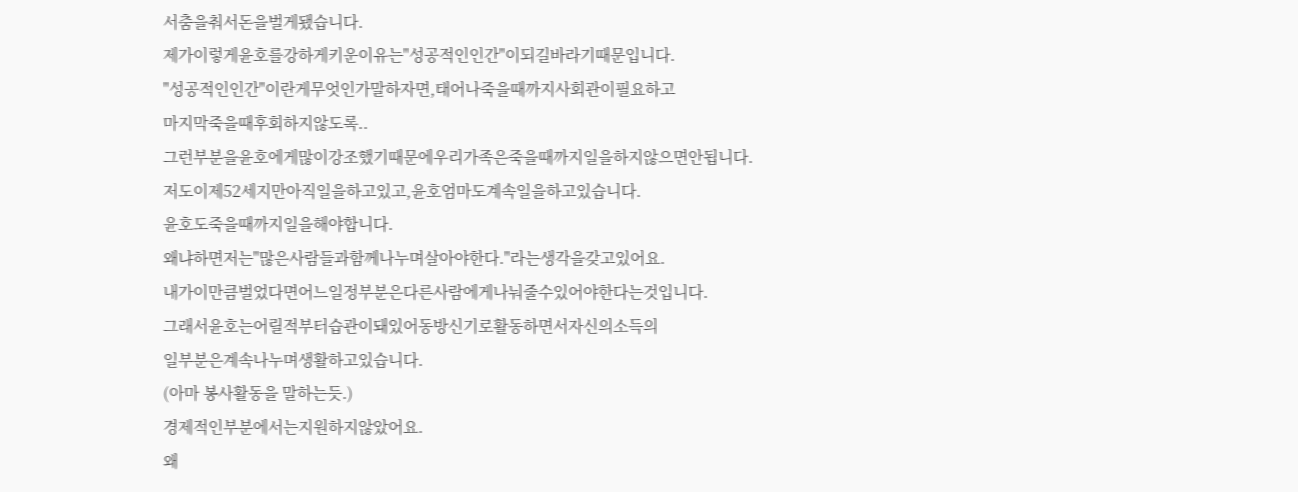서춤을춰서돈을벌게됐습니다.
제가이렇게윤호를강하게키운이유는"성공적인인간"이되길바라기때문입니다.
"성공적인인간"이란게무엇인가말하자면,태어나죽을때까지사회관이필요하고
마지막죽을때후회하지않도록..
그런부분을윤호에게많이강조했기때문에우리가족은죽을때까지일을하지않으면안됩니다.
저도이제52세지만아직일을하고있고,윤호엄마도계속일을하고있습니다.
윤호도죽을때까지일을해야합니다.
왜냐하면저는"많은사람들과함께나누며살아야한다."라는생각을갖고있어요.
내가이만큼벌었다면어느일정부분은다른사람에게나눠줄수있어야한다는것입니다.
그래서윤호는어릴적부터습관이돼있어동방신기로활동하면서자신의소득의
일부분은계속나누며생활하고있습니다.
(아마 봉사활동을 말하는듯.)
경제적인부분에서는지원하지않았어요.
왜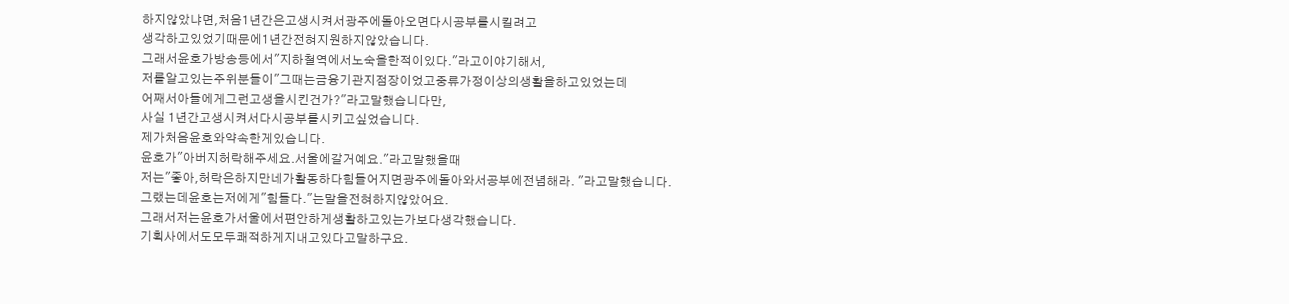하지않았냐면,처음1년간은고생시켜서광주에돌아오면다시공부를시킬려고
생각하고있었기때문에1년간전혀지원하지않았습니다.
그래서윤호가방송등에서"지하철역에서노숙을한적이있다."라고이야기해서,
저를알고있는주위분들이"그때는금융기관지점장이었고중류가정이상의생활을하고있었는데
어째서아들에게그런고생을시킨건가?"라고말했습니다만,
사실 1년간고생시켜서다시공부를시키고싶었습니다.
제가처음윤호와약속한게있습니다.
윤호가"아버지허락해주세요.서울에갈거예요."라고말했을때
저는"좋아,허락은하지만네가활동하다힘들어지면광주에돌아와서공부에전념해라. "라고말했습니다.
그랬는데윤호는저에게"힘들다."는말을전혀하지않았어요.
그래서저는윤호가서울에서편안하게생활하고있는가보다생각했습니다.
기획사에서도모두쾌적하게지내고있다고말하구요.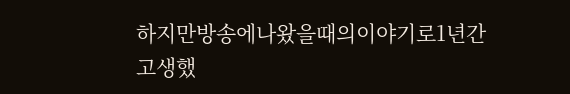하지만방송에나왔을때의이야기로1년간고생했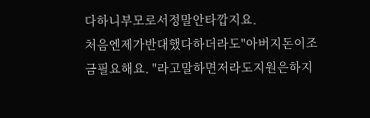다하니부모로서정말안타깝지요.
처음엔제가반대했다하더라도"아버지돈이조금필요해요. "라고말하면저라도지원은하지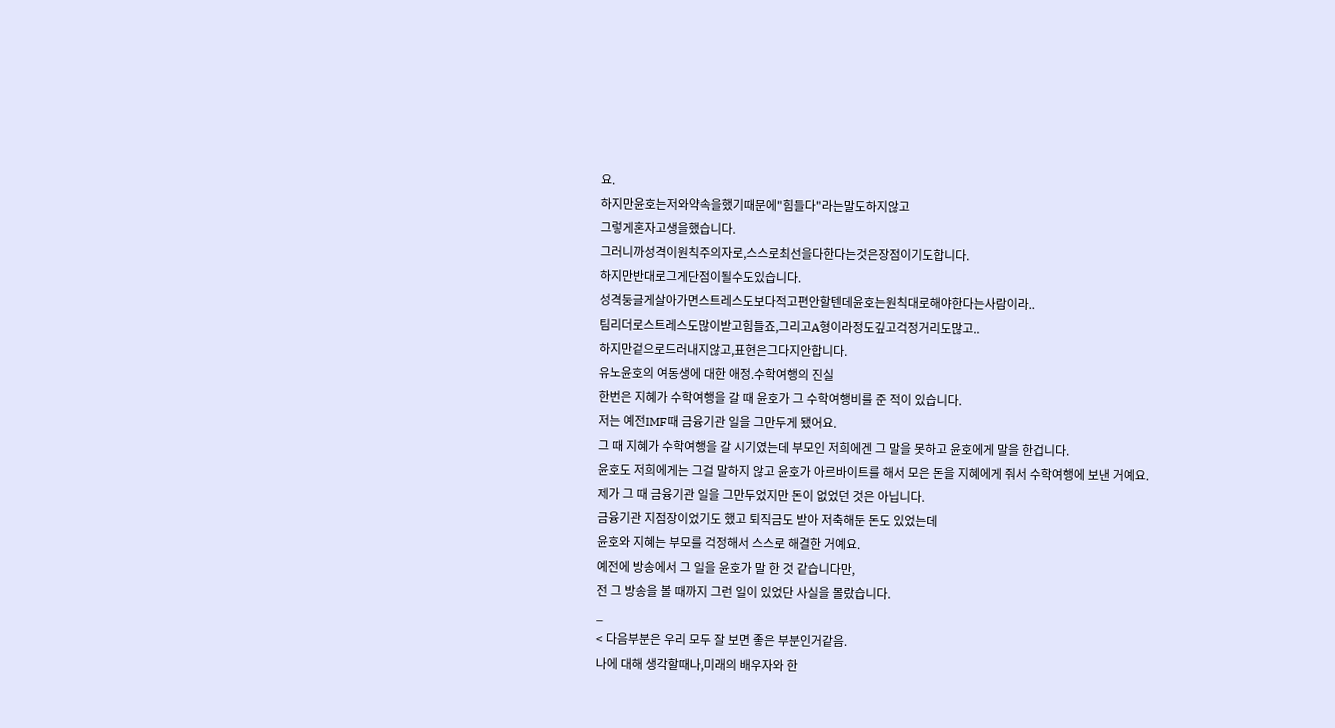요.
하지만윤호는저와약속을했기때문에"힘들다"라는말도하지않고
그렇게혼자고생을했습니다.
그러니까성격이원칙주의자로,스스로최선을다한다는것은장점이기도합니다.
하지만반대로그게단점이될수도있습니다.
성격둥글게살아가면스트레스도보다적고편안할텐데윤호는원칙대로해야한다는사람이라..
팀리더로스트레스도많이받고힘들죠,그리고A형이라정도깊고걱정거리도많고..
하지만겉으로드러내지않고,표현은그다지안합니다.
유노윤호의 여동생에 대한 애정.수학여행의 진실
한번은 지혜가 수학여행을 갈 때 윤호가 그 수학여행비를 준 적이 있습니다.
저는 예전IMF때 금융기관 일을 그만두게 됐어요.
그 때 지혜가 수학여행을 갈 시기였는데 부모인 저희에겐 그 말을 못하고 윤호에게 말을 한겁니다.
윤호도 저희에게는 그걸 말하지 않고 윤호가 아르바이트를 해서 모은 돈을 지혜에게 줘서 수학여행에 보낸 거예요.
제가 그 때 금융기관 일을 그만두었지만 돈이 없었던 것은 아닙니다.
금융기관 지점장이었기도 했고 퇴직금도 받아 저축해둔 돈도 있었는데
윤호와 지혜는 부모를 걱정해서 스스로 해결한 거예요.
예전에 방송에서 그 일을 윤호가 말 한 것 같습니다만,
전 그 방송을 볼 때까지 그런 일이 있었단 사실을 몰랐습니다.
_
< 다음부분은 우리 모두 잘 보면 좋은 부분인거같음.
나에 대해 생각할때나,미래의 배우자와 한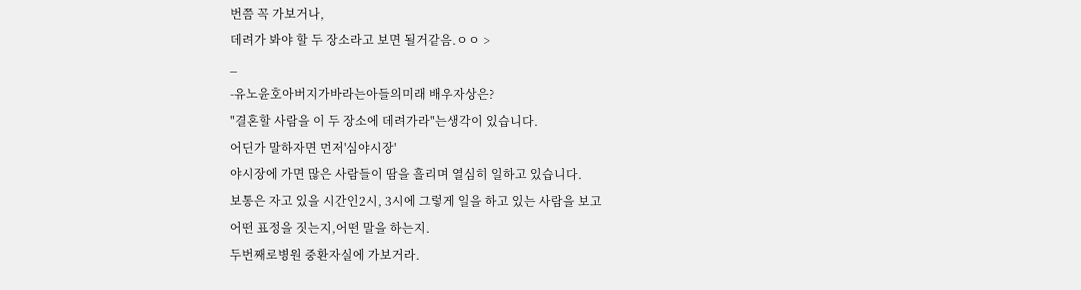번쯤 꼭 가보거나,
데려가 봐야 할 두 장소라고 보면 될거같음.ㅇㅇ >
_
-유노윤호아버지가바라는아들의미래 배우자상은?
"결혼할 사람을 이 두 장소에 데려가라"는생각이 있습니다.
어딘가 말하자면 먼저'심야시장'
야시장에 가면 많은 사람들이 땀을 흘리며 열심히 일하고 있습니다.
보통은 자고 있을 시간인2시, 3시에 그렇게 일을 하고 있는 사람을 보고
어떤 표정을 짓는지,어떤 말을 하는지.
두번째로병원 중환자실에 가보거라.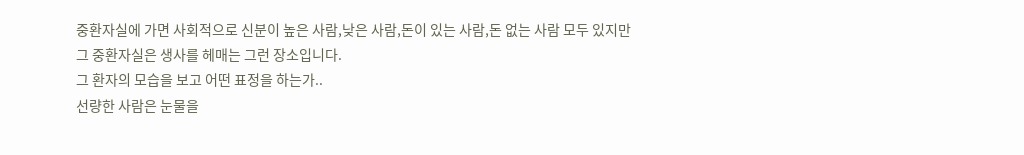중환자실에 가면 사회적으로 신분이 높은 사람,낮은 사람,돈이 있는 사람,돈 없는 사람 모두 있지만
그 중환자실은 생사를 헤매는 그런 장소입니다.
그 환자의 모습을 보고 어떤 표정을 하는가..
선량한 사람은 눈물을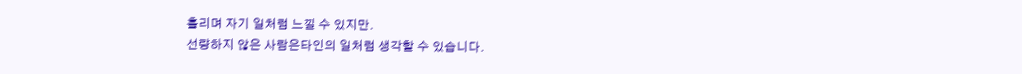흘리며 자기 일처럼 느낄 수 있지만.
선량하지 않은 사람은타인의 일처럼 생각할 수 있습니다.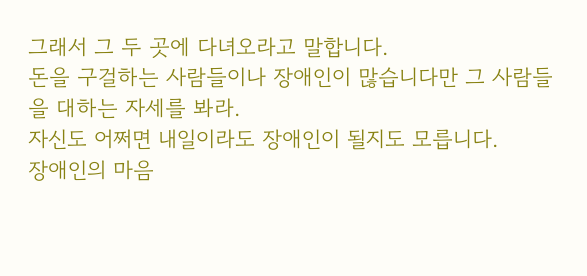그래서 그 두 곳에 다녀오라고 말합니다.
돈을 구걸하는 사람들이나 장애인이 많습니다만 그 사람들을 대하는 자세를 봐라.
자신도 어쩌면 내일이라도 장애인이 될지도 모릅니다.
장애인의 마음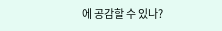에 공감할 수 있나?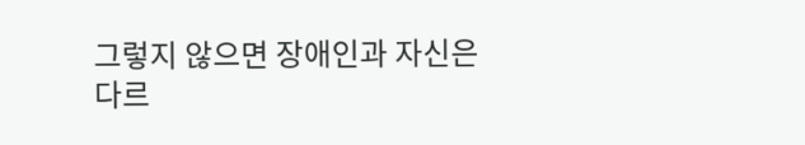그렇지 않으면 장애인과 자신은 다르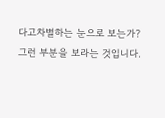다고차별하는 눈으로 보는가?
그런 부분을 보라는 것입니다.